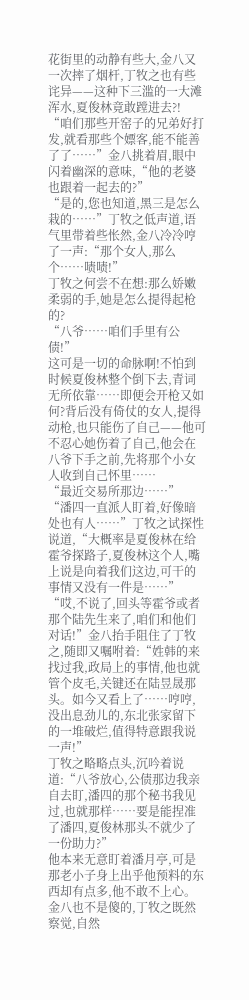花街里的动静有些大,金八又一次摔了烟杆,丁牧之也有些诧异——这种下三滥的一大滩浑水,夏俊林竟敢蹚进去?!
“咱们那些开窑子的兄弟好打发,就看那些个嫖客,能不能善了了……”金八挑着眉,眼中闪着幽深的意味,“他的老婆也跟着一起去的?”
“是的,您也知道,黑三是怎么栽的……”丁牧之低声道,语气里带着些怅然,金八冷冷哼了一声:“那个女人,那么个……啧啧!”
丁牧之何尝不在想:那么娇嫩柔弱的手,她是怎么提得起枪的?
“八爷……咱们手里有公债!”
这可是一切的命脉啊!不怕到时候夏俊林整个倒下去,青词无所依靠……即便会开枪又如何?背后没有倚仗的女人,提得动枪,也只能伤了自己——他可不忍心她伤着了自己,他会在八爷下手之前,先将那个小女人收到自己怀里……
“最近交易所那边……”
“潘四一直派人盯着,好像暗处也有人……”丁牧之试探性说道,“大概率是夏俊林在给霍爷探路子,夏俊林这个人,嘴上说是向着我们这边,可干的事情又没有一件是……”
“哎,不说了,回头等霍爷或者那个陆先生来了,咱们和他们对话!”金八抬手阻住了丁牧之,随即又嘱咐着:“姓韩的来找过我,政局上的事情,他也就管个皮毛,关键还在陆昱晟那头。如今又看上了……哼哼,没出息劲儿的,东北张家留下的一堆破烂,值得特意跟我说一声!”
丁牧之略略点头,沉吟着说道:“八爷放心,公债那边我亲自去盯,潘四的那个秘书我见过,也就那样……要是能捏准了潘四,夏俊林那头不就少了一份助力?”
他本来无意盯着潘月亭,可是那老小子身上出乎他预料的东西却有点多,他不敢不上心。金八也不是傻的,丁牧之既然察觉,自然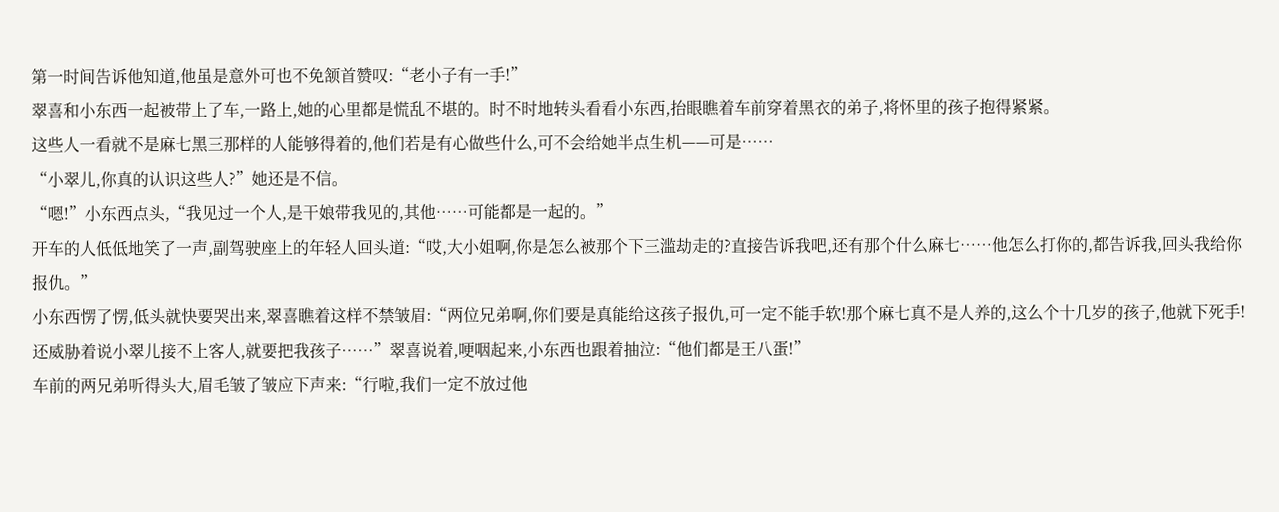第一时间告诉他知道,他虽是意外可也不免颔首赞叹:“老小子有一手!”
翠喜和小东西一起被带上了车,一路上,她的心里都是慌乱不堪的。时不时地转头看看小东西,抬眼瞧着车前穿着黑衣的弟子,将怀里的孩子抱得紧紧。
这些人一看就不是麻七黑三那样的人能够得着的,他们若是有心做些什么,可不会给她半点生机——可是……
“小翠儿,你真的认识这些人?”她还是不信。
“嗯!”小东西点头,“我见过一个人,是干娘带我见的,其他……可能都是一起的。”
开车的人低低地笑了一声,副驾驶座上的年轻人回头道:“哎,大小姐啊,你是怎么被那个下三滥劫走的?直接告诉我吧,还有那个什么麻七……他怎么打你的,都告诉我,回头我给你报仇。”
小东西愣了愣,低头就快要哭出来,翠喜瞧着这样不禁皱眉:“两位兄弟啊,你们要是真能给这孩子报仇,可一定不能手软!那个麻七真不是人养的,这么个十几岁的孩子,他就下死手!还威胁着说小翠儿接不上客人,就要把我孩子……”翠喜说着,哽咽起来,小东西也跟着抽泣:“他们都是王八蛋!”
车前的两兄弟听得头大,眉毛皱了皱应下声来:“行啦,我们一定不放过他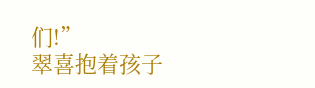们!”
翠喜抱着孩子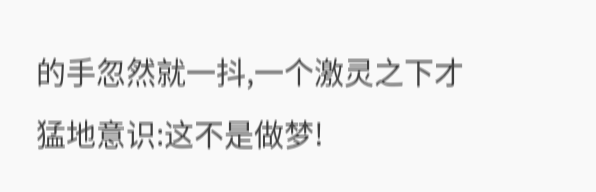的手忽然就一抖,一个激灵之下才猛地意识:这不是做梦!